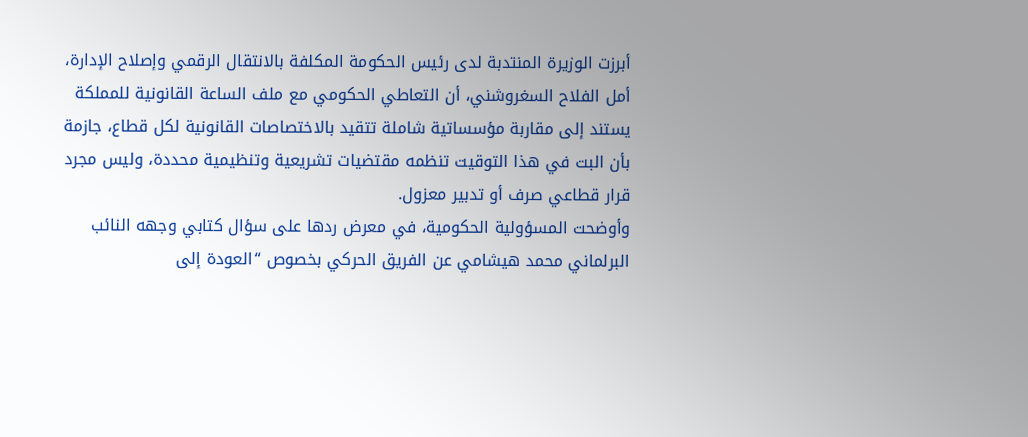أبرزت الوزيرة المنتدبة لدى رئيس الحكومة المكلفة بالانتقال الرقمي وإصلاح الإدارة، أمل الفلاح السغروشني، أن التعاطي الحكومي مع ملف الساعة القانونية للمملكة يستند إلى مقاربة مؤسساتية شاملة تتقيد بالاختصاصات القانونية لكل قطاع، جازمة بأن البت في هذا التوقيت تنظمه مقتضيات تشريعية وتنظيمية محددة، وليس مجرد قرار قطاعي صرف أو تدبير معزول.
وأوضحت المسؤولية الحكومية، في معرض ردها على سؤال كتابي وجهه النائب البرلماني محمد هيشامي عن الفريق الحركي بخصوص “العودة إلى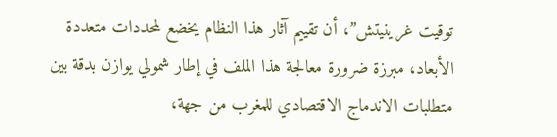توقيت غرينيتش”، أن تقييم آثار هذا النظام يخضع لمحددات متعددة الأبعاد، مبرزة ضرورة معالجة هذا الملف في إطار شمولي يوازن بدقة بين متطلبات الاندماج الاقتصادي للمغرب من جهة،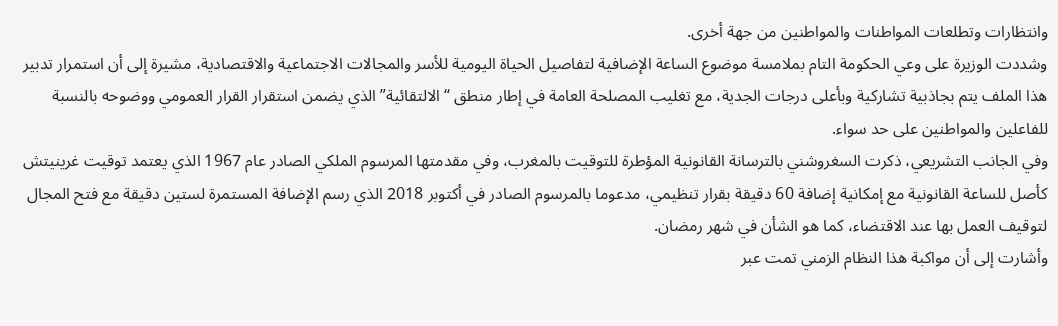وانتظارات وتطلعات المواطنات والمواطنين من جهة أخرى.
وشددت الوزيرة على وعي الحكومة التام بملامسة موضوع الساعة الإضافية لتفاصيل الحياة اليومية للأسر والمجالات الاجتماعية والاقتصادية، مشيرة إلى أن استمرار تدبير هذا الملف يتم بجاذبية تشاركية وبأعلى درجات الجدية، مع تغليب المصلحة العامة في إطار منطق “الالتقائية” الذي يضمن استقرار القرار العمومي ووضوحه بالنسبة للفاعلين والمواطنين على حد سواء.
وفي الجانب التشريعي، ذكرت السغروشني بالترسانة القانونية المؤطرة للتوقيت بالمغرب، وفي مقدمتها المرسوم الملكي الصادر عام 1967 الذي يعتمد توقيت غرينيتش كأصل للساعة القانونية مع إمكانية إضافة 60 دقيقة بقرار تنظيمي، مدعوما بالمرسوم الصادر في أكتوبر 2018 الذي رسم الإضافة المستمرة لستين دقيقة مع فتح المجال لتوقيف العمل بها عند الاقتضاء، كما هو الشأن في شهر رمضان.
وأشارت إلى أن مواكبة هذا النظام الزمني تمت عبر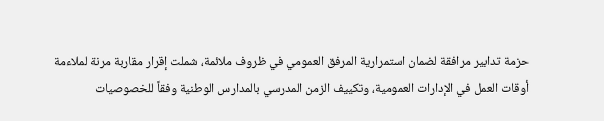حزمة تدابير مرافقة لضمان استمرارية المرفق العمومي في ظروف ملائمة، شملت إقرار مقاربة مرنة لملاءمة أوقات العمل في الإدارات العمومية، وتكييف الزمن المدرسي بالمدارس الوطنية وفقاً للخصوصيات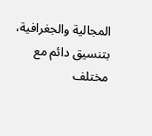المجالية والجغرافية، بتنسيق دائم مع مختلف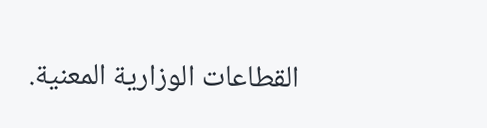القطاعات الوزارية المعنية.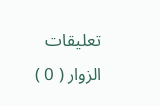تعليقات الزوار ( 0 )